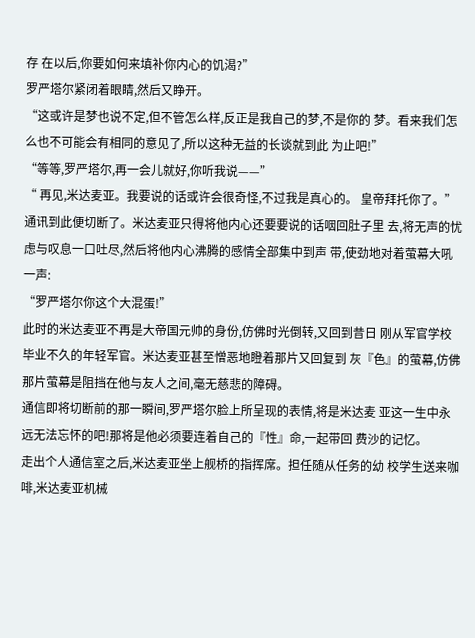存 在以后,你要如何来填补你内心的饥渴?”
罗严塔尔紧闭着眼睛,然后又睁开。
“这或许是梦也说不定,但不管怎么样,反正是我自己的梦,不是你的 梦。看来我们怎么也不可能会有相同的意见了,所以这种无益的长谈就到此 为止吧!”
“等等,罗严塔尔,再一会儿就好,你听我说——”
“ 再见,米达麦亚。我要说的话或许会很奇怪,不过我是真心的。 皇帝拜托你了。”
通讯到此便切断了。米达麦亚只得将他内心还要要说的话咽回肚子里 去,将无声的忧虑与叹息一口吐尽,然后将他内心沸腾的感情全部集中到声 带,使劲地对着萤幕大吼一声:
“罗严塔尔你这个大混蛋!”
此时的米达麦亚不再是大帝国元帅的身份,仿佛时光倒转,又回到昔日 刚从军官学校毕业不久的年轻军官。米达麦亚甚至憎恶地瞪着那片又回复到 灰『色』的萤幕,仿佛那片萤幕是阻挡在他与友人之间,毫无慈悲的障碍。
通信即将切断前的那一瞬间,罗严塔尔脸上所呈现的表情,将是米达麦 亚这一生中永远无法忘怀的吧!那将是他必须要连着自己的『性』命,一起带回 费沙的记忆。
走出个人通信室之后,米达麦亚坐上舰桥的指挥席。担任随从任务的幼 校学生送来咖啡,米达麦亚机械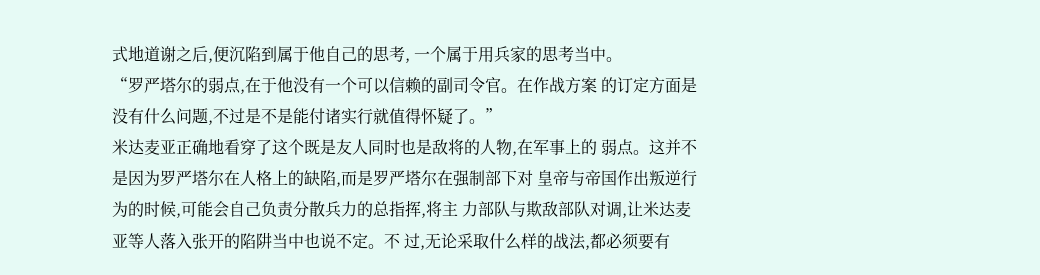式地道谢之后,便沉陷到属于他自己的思考, 一个属于用兵家的思考当中。
“罗严塔尔的弱点,在于他没有一个可以信赖的副司令官。在作战方案 的订定方面是没有什么问题,不过是不是能付诸实行就值得怀疑了。”
米达麦亚正确地看穿了这个既是友人同时也是敌将的人物,在军事上的 弱点。这并不是因为罗严塔尔在人格上的缺陷,而是罗严塔尔在强制部下对 皇帝与帝国作出叛逆行为的时候,可能会自己负责分散兵力的总指挥,将主 力部队与欺敌部队对调,让米达麦亚等人落入张开的陷阱当中也说不定。不 过,无论采取什么样的战法,都必须要有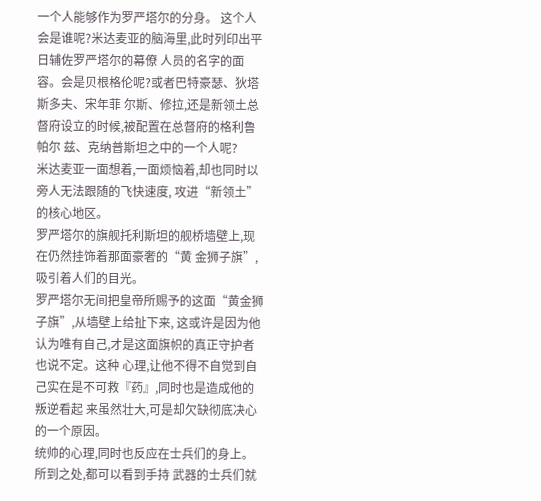一个人能够作为罗严塔尔的分身。 这个人会是谁呢?米达麦亚的脑海里,此时列印出平日辅佐罗严塔尔的幕僚 人员的名字的面容。会是贝根格伦呢?或者巴特豪瑟、狄塔斯多夫、宋年菲 尔斯、修拉,还是新领土总督府设立的时候,被配置在总督府的格利鲁帕尔 兹、克纳普斯坦之中的一个人呢?
米达麦亚一面想着,一面烦恼着,却也同时以旁人无法跟随的飞快速度, 攻进“新领土”的核心地区。
罗严塔尔的旗舰托利斯坦的舰桥墙壁上,现在仍然挂饰着那面豪奢的“黄 金狮子旗”,吸引着人们的目光。
罗严塔尔无间把皇帝所赐予的这面“黄金狮子旗”,从墙壁上给扯下来, 这或许是因为他认为唯有自己,才是这面旗帜的真正守护者也说不定。这种 心理,让他不得不自觉到自己实在是不可救『药』,同时也是造成他的叛逆看起 来虽然壮大,可是却欠缺彻底决心的一个原因。
统帅的心理,同时也反应在士兵们的身上。所到之处,都可以看到手持 武器的士兵们就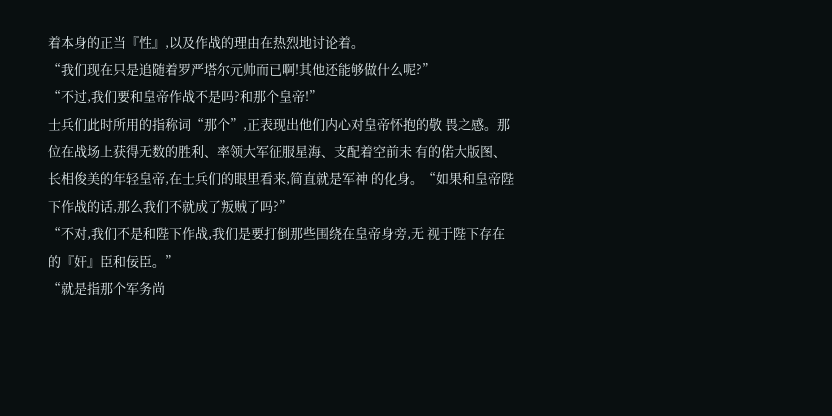着本身的正当『性』,以及作战的理由在热烈地讨论着。
“我们现在只是追随着罗严塔尔元帅而已啊!其他还能够做什么呢?”
“不过,我们要和皇帝作战不是吗?和那个皇帝!”
士兵们此时所用的指称词“那个”,正表现出他们内心对皇帝怀抱的敬 畏之感。那位在战场上获得无数的胜利、率领大军征服星海、支配着空前未 有的偌大版图、长相俊美的年轻皇帝,在士兵们的眼里看来,简直就是军神 的化身。“如果和皇帝陛下作战的话,那么我们不就成了叛贼了吗?”
“不对,我们不是和陛下作战,我们是要打倒那些围绕在皇帝身旁,无 视于陛下存在的『奸』臣和佞臣。”
“就是指那个军务尚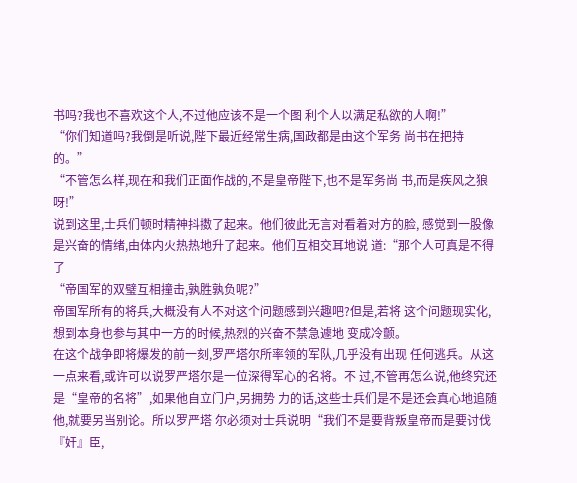书吗?我也不喜欢这个人,不过他应该不是一个图 利个人以满足私欲的人啊!”
“你们知道吗?我倒是听说,陛下最近经常生病,国政都是由这个军务 尚书在把持的。”
“不管怎么样,现在和我们正面作战的,不是皇帝陛下,也不是军务尚 书,而是疾风之狼呀!”
说到这里,士兵们顿时精神抖擞了起来。他们彼此无言对看着对方的脸, 感觉到一股像是兴奋的情绪,由体内火热热地升了起来。他们互相交耳地说 道:“那个人可真是不得了
“帝国军的双璧互相撞击,孰胜孰负呢?”
帝国军所有的将兵,大概没有人不对这个问题感到兴趣吧?但是,若将 这个问题现实化,想到本身也参与其中一方的时候,热烈的兴奋不禁急遽地 变成冷颤。
在这个战争即将爆发的前一刻,罗严塔尔所率领的军队,几乎没有出现 任何逃兵。从这一点来看,或许可以说罗严塔尔是一位深得军心的名将。不 过,不管再怎么说,他终究还是“皇帝的名将”,如果他自立门户,另拥势 力的话,这些士兵们是不是还会真心地追随他,就要另当别论。所以罗严塔 尔必须对士兵说明“我们不是要背叛皇帝而是要讨伐『奸』臣,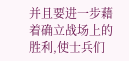并且要进一步藉 着确立战场上的胜利,使士兵们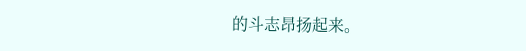的斗志昂扬起来。